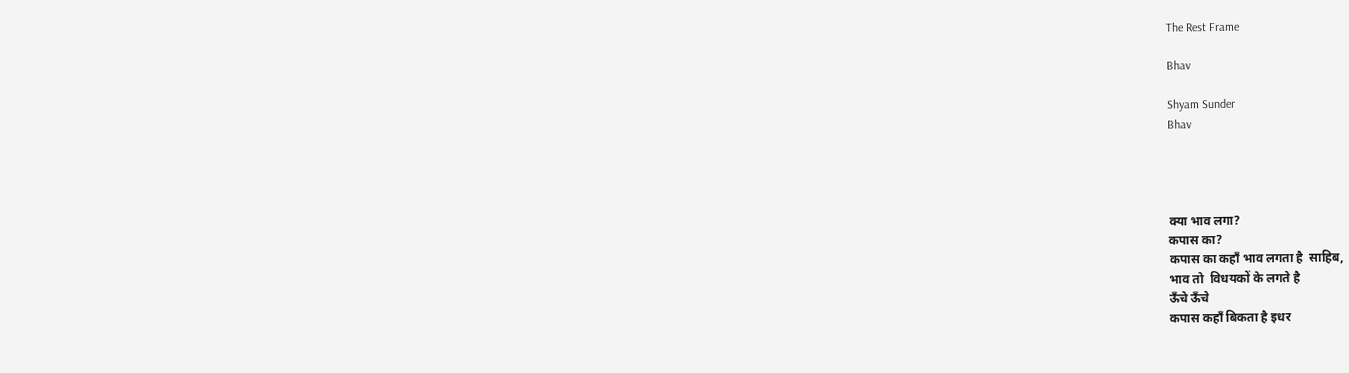The Rest Frame

Bhav

Shyam Sunder
Bhav




क्या भाव लगा?
कपास का?
कपास का कहाँ भाव लगता है  साहिब,
भाव तो  विधयकों के लगते है
ऊँचे ऊँचे
कपास कहाँ बिकता है इधर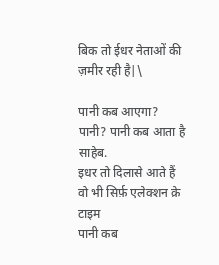बिक तो ईधर नेताओं की ज़मीर रही है|\

पानी कब आएगा?
पानी? पानी कब आता है साहेब.
इधर तो दिलासे आते हैं
वो भी सिर्फ़ एलेक्शन क़े टाइम
पानी कब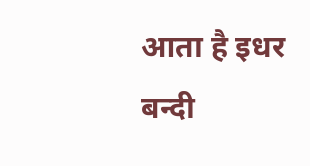आता है इधर
बन्दी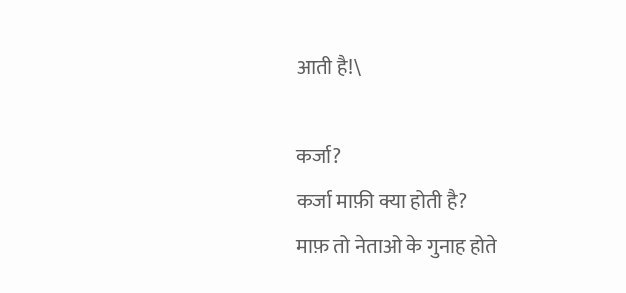आती है!\

कर्जा?
कर्जा माफ़ी क्या होती है?
माफ़ तो नेताओ के गुनाह होते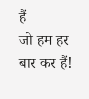हैं
जो हम हर बार कर हैं!